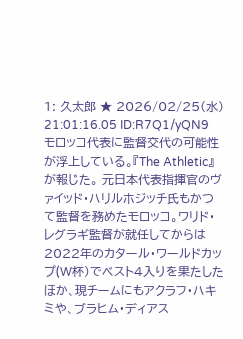1: 久太郎 ★ 2026/02/25(水) 21:01:16.05 ID:R7Q1/yQN9 モロッコ代表に監督交代の可能性が浮上している。『The Athletic』が報じた。 元日本代表指揮官のヴァイッド・ハリルホジッチ氏もかつて監督を務めたモロッコ。ワリド・レグラギ監督が就任してからは2022年のカタール・ワールドカップ(W杯)でベスト4入りを果たしたほか、現チームにもアクラフ・ハキミや、ブラヒム・ディアス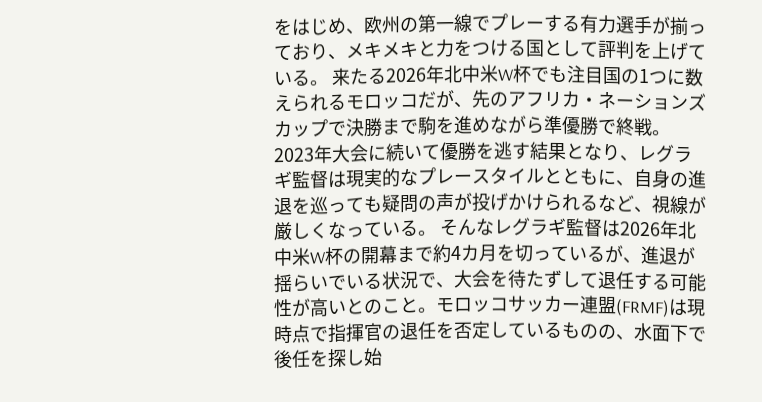をはじめ、欧州の第一線でプレーする有力選手が揃っており、メキメキと力をつける国として評判を上げている。 来たる2026年北中米W杯でも注目国の1つに数えられるモロッコだが、先のアフリカ・ネーションズカップで決勝まで駒を進めながら準優勝で終戦。2023年大会に続いて優勝を逃す結果となり、レグラギ監督は現実的なプレースタイルとともに、自身の進退を巡っても疑問の声が投げかけられるなど、視線が厳しくなっている。 そんなレグラギ監督は2026年北中米W杯の開幕まで約4カ月を切っているが、進退が揺らいでいる状況で、大会を待たずして退任する可能性が高いとのこと。モロッコサッカー連盟(FRMF)は現時点で指揮官の退任を否定しているものの、水面下で後任を探し始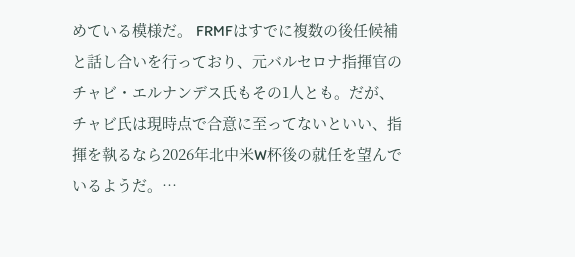めている模様だ。 FRMFはすでに複数の後任候補と話し合いを行っており、元バルセロナ指揮官のチャビ・エルナンデス氏もその1人とも。だが、チャビ氏は現時点で合意に至ってないといい、指揮を執るなら2026年北中米W杯後の就任を望んでいるようだ。…